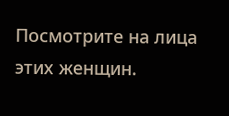Посмотрите на лица этих женщин.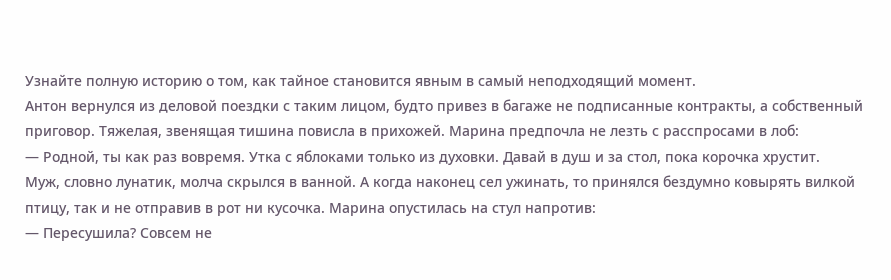Узнайте полную историю о том, как тайное становится явным в самый неподходящий момент.
Антон вернулся из деловой поездки с таким лицом, будто привез в багаже не подписанные контракты, а собственный приговор. Тяжелая, звенящая тишина повисла в прихожей. Марина предпочла не лезть с расспросами в лоб:
— Родной, ты как раз вовремя. Утка с яблоками только из духовки. Давай в душ и за стол, пока корочка хрустит.
Муж, словно лунатик, молча скрылся в ванной. А когда наконец сел ужинать, то принялся бездумно ковырять вилкой птицу, так и не отправив в рот ни кусочка. Марина опустилась на стул напротив:
— Пересушила? Совсем не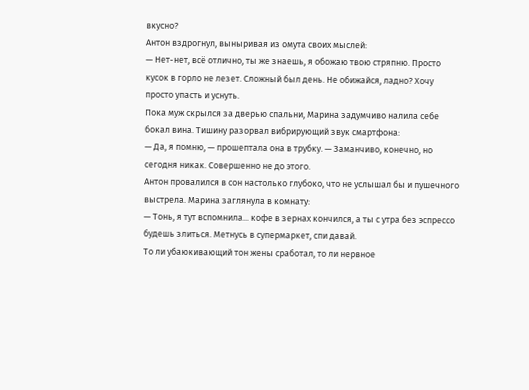вкусно?
Антон вздрогнул, выныривая из омута своих мыслей:
— Нет-нет, всё отлично, ты же знаешь, я обожаю твою стряпню. Просто кусок в горло не лезет. Сложный был день. Не обижайся, ладно? Хочу просто упасть и уснуть.
Пока муж скрылся за дверью спальни, Марина задумчиво налила себе бокал вина. Тишину разорвал вибрирующий звук смартфона:
— Да, я помню, — прошептала она в трубку. — Заманчиво, конечно, но сегодня никак. Совершенно не до этого.
Антон провалился в сон настолько глубоко, что не услышал бы и пушечного выстрела. Марина заглянула в комнату:
— Тонь, я тут вспомнила... кофе в зернах кончился, а ты с утра без эспрессо будешь злиться. Метнусь в супермаркет, спи давай.
То ли убаюкивающий тон жены сработал, то ли нервное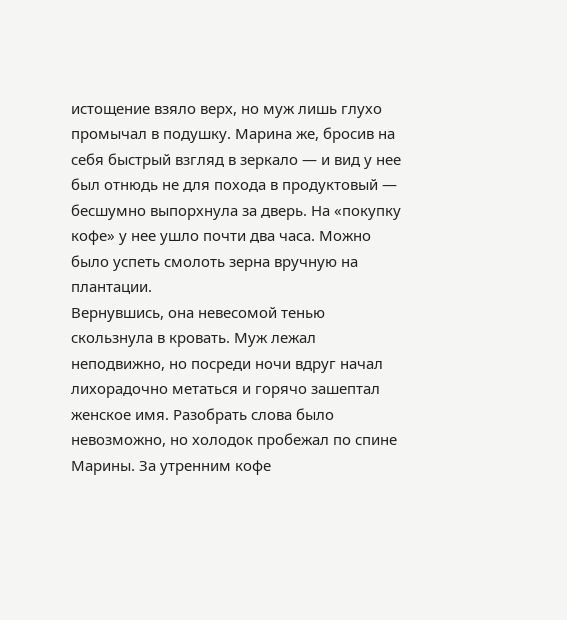истощение взяло верх, но муж лишь глухо промычал в подушку. Марина же, бросив на себя быстрый взгляд в зеркало — и вид у нее был отнюдь не для похода в продуктовый — бесшумно выпорхнула за дверь. На «покупку кофе» у нее ушло почти два часа. Можно было успеть смолоть зерна вручную на плантации.
Вернувшись, она невесомой тенью скользнула в кровать. Муж лежал неподвижно, но посреди ночи вдруг начал лихорадочно метаться и горячо зашептал женское имя. Разобрать слова было невозможно, но холодок пробежал по спине Марины. За утренним кофе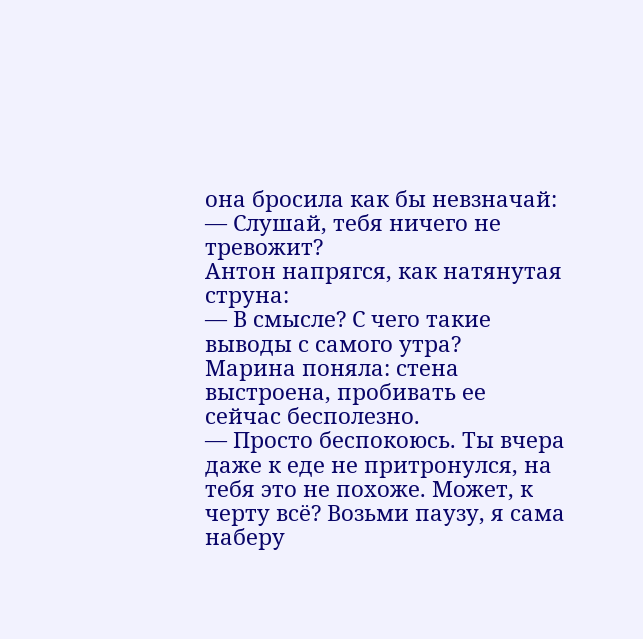она бросила как бы невзначай:
— Слушай, тебя ничего не тревожит?
Антон напрягся, как натянутая струна:
— В смысле? С чего такие выводы с самого утра?
Марина поняла: стена выстроена, пробивать ее сейчас бесполезно.
— Просто беспокоюсь. Ты вчера даже к еде не притронулся, на тебя это не похоже. Может, к черту всё? Возьми паузу, я сама наберу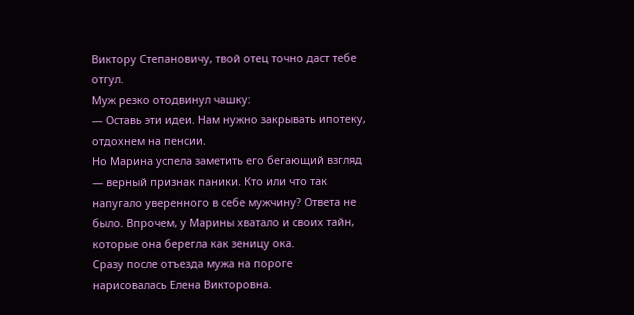Виктору Степановичу, твой отец точно даст тебе отгул.
Муж резко отодвинул чашку:
— Оставь эти идеи. Нам нужно закрывать ипотеку, отдохнем на пенсии.
Но Марина успела заметить его бегающий взгляд — верный признак паники. Кто или что так напугало уверенного в себе мужчину? Ответа не было. Впрочем, у Марины хватало и своих тайн, которые она берегла как зеницу ока.
Сразу после отъезда мужа на пороге нарисовалась Елена Викторовна.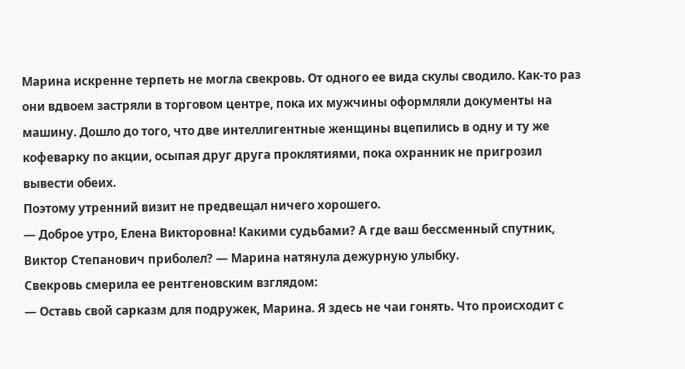Марина искренне терпеть не могла свекровь. От одного ее вида скулы сводило. Как-то раз они вдвоем застряли в торговом центре, пока их мужчины оформляли документы на машину. Дошло до того, что две интеллигентные женщины вцепились в одну и ту же кофеварку по акции, осыпая друг друга проклятиями, пока охранник не пригрозил вывести обеих.
Поэтому утренний визит не предвещал ничего хорошего.
— Доброе утро, Елена Викторовна! Какими судьбами? А где ваш бессменный спутник, Виктор Степанович приболел? — Марина натянула дежурную улыбку.
Свекровь смерила ее рентгеновским взглядом:
— Оставь свой сарказм для подружек, Марина. Я здесь не чаи гонять. Что происходит с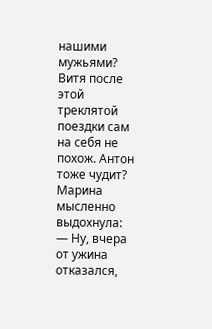нашими мужьями? Витя после этой треклятой поездки сам на себя не похож. Антон тоже чудит?
Марина мысленно выдохнула:
— Ну, вчера от ужина отказался,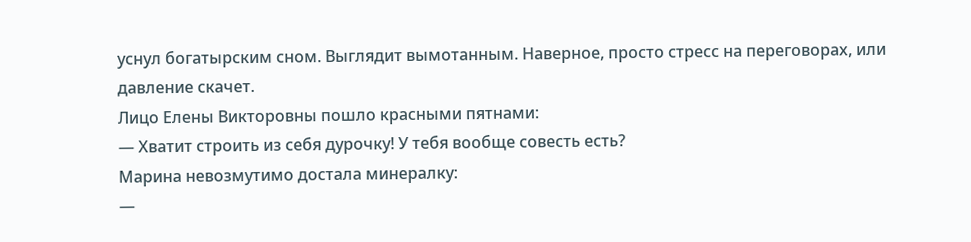уснул богатырским сном. Выглядит вымотанным. Наверное, просто стресс на переговорах, или давление скачет.
Лицо Елены Викторовны пошло красными пятнами:
— Хватит строить из себя дурочку! У тебя вообще совесть есть?
Марина невозмутимо достала минералку:
—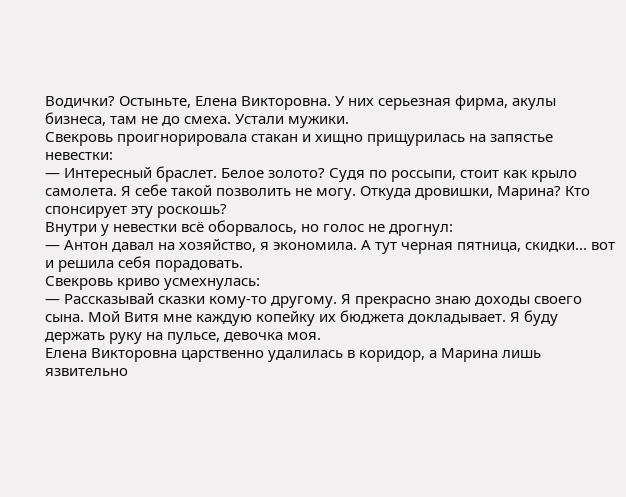Водички? Остыньте, Елена Викторовна. У них серьезная фирма, акулы бизнеса, там не до смеха. Устали мужики.
Свекровь проигнорировала стакан и хищно прищурилась на запястье невестки:
— Интересный браслет. Белое золото? Судя по россыпи, стоит как крыло самолета. Я себе такой позволить не могу. Откуда дровишки, Марина? Кто спонсирует эту роскошь?
Внутри у невестки всё оборвалось, но голос не дрогнул:
— Антон давал на хозяйство, я экономила. А тут черная пятница, скидки... вот и решила себя порадовать.
Свекровь криво усмехнулась:
— Рассказывай сказки кому-то другому. Я прекрасно знаю доходы своего сына. Мой Витя мне каждую копейку их бюджета докладывает. Я буду держать руку на пульсе, девочка моя.
Елена Викторовна царственно удалилась в коридор, а Марина лишь язвительно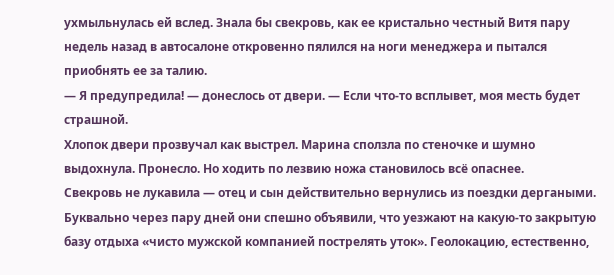ухмыльнулась ей вслед. Знала бы свекровь, как ее кристально честный Витя пару недель назад в автосалоне откровенно пялился на ноги менеджера и пытался приобнять ее за талию.
— Я предупредила! — донеслось от двери. — Если что-то всплывет, моя месть будет страшной.
Хлопок двери прозвучал как выстрел. Марина сползла по стеночке и шумно выдохнула. Пронесло. Но ходить по лезвию ножа становилось всё опаснее.
Свекровь не лукавила — отец и сын действительно вернулись из поездки дергаными. Буквально через пару дней они спешно объявили, что уезжают на какую-то закрытую базу отдыха «чисто мужской компанией пострелять уток». Геолокацию, естественно,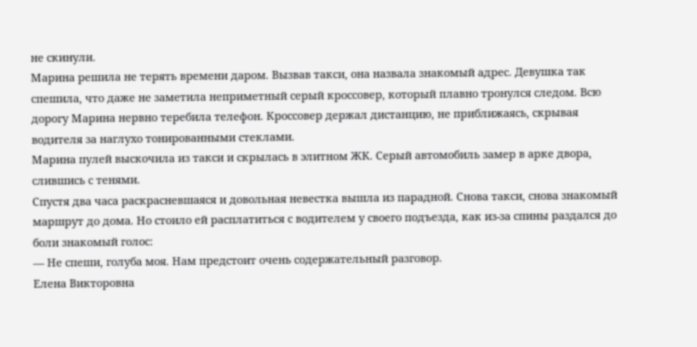не скинули.
Марина решила не терять времени даром. Вызвав такси, она назвала знакомый адрес. Девушка так спешила, что даже не заметила неприметный серый кроссовер, который плавно тронулся следом. Всю дорогу Марина нервно теребила телефон. Кроссовер держал дистанцию, не приближаясь, скрывая водителя за наглухо тонированными стеклами.
Марина пулей выскочила из такси и скрылась в элитном ЖК. Серый автомобиль замер в арке двора, слившись с тенями.
Спустя два часа раскрасневшаяся и довольная невестка вышла из парадной. Снова такси, снова знакомый маршрут до дома. Но стоило ей расплатиться с водителем у своего подъезда, как из-за спины раздался до боли знакомый голос:
— Не спеши, голуба моя. Нам предстоит очень содержательный разговор.
Елена Викторовна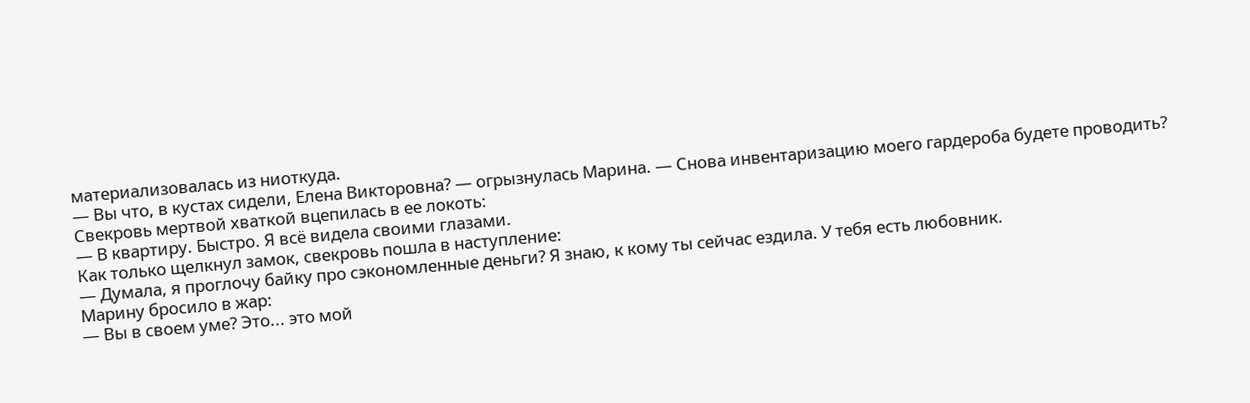материализовалась из ниоткуда.
— Вы что, в кустах сидели, Елена Викторовна? — огрызнулась Марина. — Снова инвентаризацию моего гардероба будете проводить?
Свекровь мертвой хваткой вцепилась в ее локоть:
— В квартиру. Быстро. Я всё видела своими глазами.
Как только щелкнул замок, свекровь пошла в наступление:
— Думала, я проглочу байку про сэкономленные деньги? Я знаю, к кому ты сейчас ездила. У тебя есть любовник.
Марину бросило в жар:
— Вы в своем уме? Это... это мой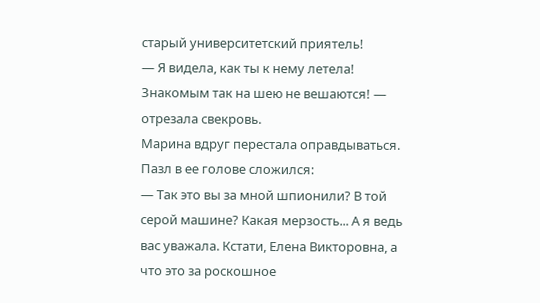старый университетский приятель!
— Я видела, как ты к нему летела! Знакомым так на шею не вешаются! — отрезала свекровь.
Марина вдруг перестала оправдываться. Пазл в ее голове сложился:
— Так это вы за мной шпионили? В той серой машине? Какая мерзость... А я ведь вас уважала. Кстати, Елена Викторовна, а что это за роскошное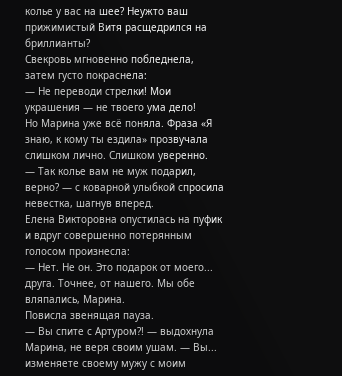колье у вас на шее? Неужто ваш прижимистый Витя расщедрился на бриллианты?
Свекровь мгновенно побледнела, затем густо покраснела:
— Не переводи стрелки! Мои украшения — не твоего ума дело!
Но Марина уже всё поняла. Фраза «Я знаю, к кому ты ездила» прозвучала слишком лично. Слишком уверенно.
— Так колье вам не муж подарил, верно? — с коварной улыбкой спросила невестка, шагнув вперед.
Елена Викторовна опустилась на пуфик и вдруг совершенно потерянным голосом произнесла:
— Нет. Не он. Это подарок от моего... друга. Точнее, от нашего. Мы обе вляпались, Марина.
Повисла звенящая пауза.
— Вы спите с Артуром?! — выдохнула Марина, не веря своим ушам. — Вы... изменяете своему мужу с моим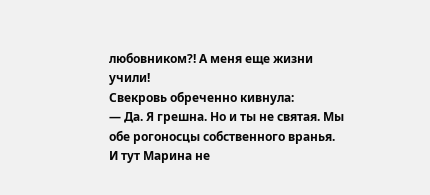любовником?! А меня еще жизни учили!
Свекровь обреченно кивнула:
— Да. Я грешна. Но и ты не святая. Мы обе рогоносцы собственного вранья.
И тут Марина не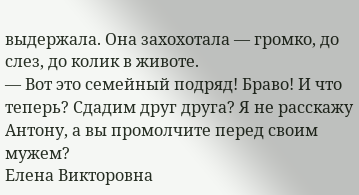выдержала. Она захохотала — громко, до слез, до колик в животе.
— Вот это семейный подряд! Браво! И что теперь? Сдадим друг друга? Я не расскажу Антону, а вы промолчите перед своим мужем?
Елена Викторовна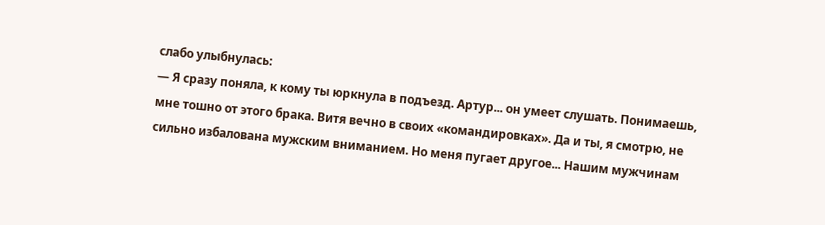слабо улыбнулась:
— Я сразу поняла, к кому ты юркнула в подъезд. Артур... он умеет слушать. Понимаешь, мне тошно от этого брака. Витя вечно в своих «командировках». Да и ты, я смотрю, не сильно избалована мужским вниманием. Но меня пугает другое... Нашим мужчинам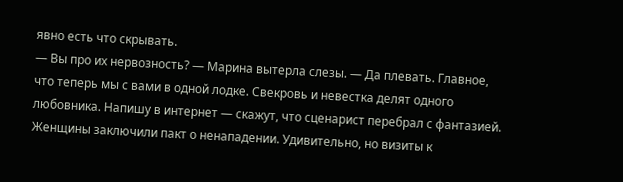явно есть что скрывать.
— Вы про их нервозность? — Марина вытерла слезы. — Да плевать. Главное, что теперь мы с вами в одной лодке. Свекровь и невестка делят одного любовника. Напишу в интернет — скажут, что сценарист перебрал с фантазией.
Женщины заключили пакт о ненападении. Удивительно, но визиты к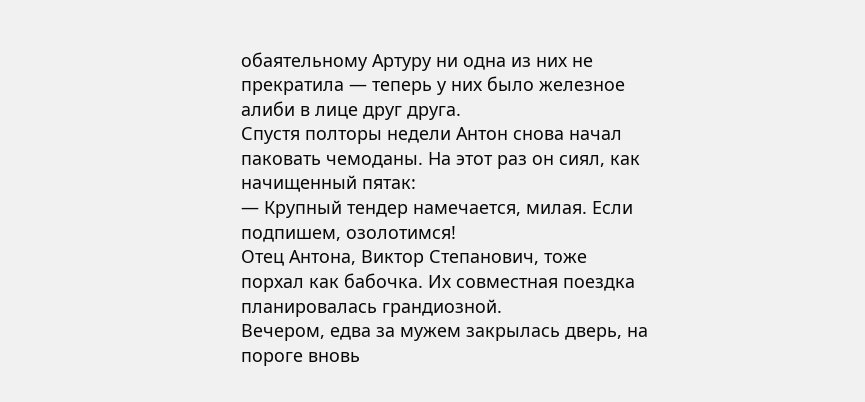обаятельному Артуру ни одна из них не прекратила — теперь у них было железное алиби в лице друг друга.
Спустя полторы недели Антон снова начал паковать чемоданы. На этот раз он сиял, как начищенный пятак:
— Крупный тендер намечается, милая. Если подпишем, озолотимся!
Отец Антона, Виктор Степанович, тоже порхал как бабочка. Их совместная поездка планировалась грандиозной.
Вечером, едва за мужем закрылась дверь, на пороге вновь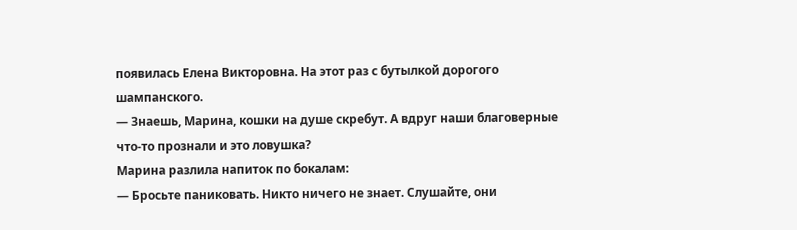появилась Елена Викторовна. На этот раз с бутылкой дорогого шампанского.
— Знаешь, Марина, кошки на душе скребут. А вдруг наши благоверные что-то прознали и это ловушка?
Марина разлила напиток по бокалам:
— Бросьте паниковать. Никто ничего не знает. Слушайте, они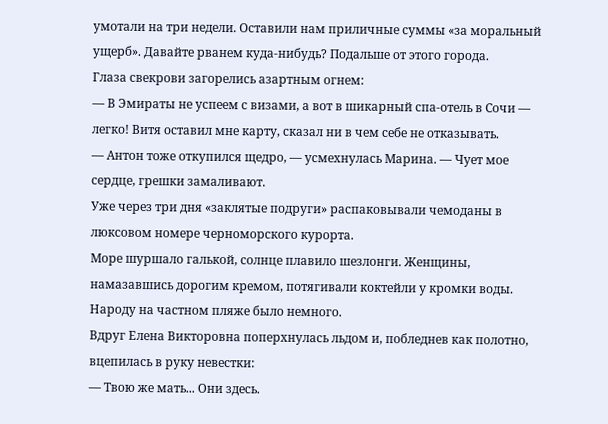умотали на три недели. Оставили нам приличные суммы «за моральный ущерб». Давайте рванем куда-нибудь? Подальше от этого города.
Глаза свекрови загорелись азартным огнем:
— В Эмираты не успеем с визами, а вот в шикарный спа-отель в Сочи — легко! Витя оставил мне карту, сказал ни в чем себе не отказывать.
— Антон тоже откупился щедро, — усмехнулась Марина. — Чует мое сердце, грешки замаливают.
Уже через три дня «заклятые подруги» распаковывали чемоданы в люксовом номере черноморского курорта.
Море шуршало галькой, солнце плавило шезлонги. Женщины, намазавшись дорогим кремом, потягивали коктейли у кромки воды. Народу на частном пляже было немного.
Вдруг Елена Викторовна поперхнулась льдом и, побледнев как полотно, вцепилась в руку невестки:
— Твою же мать... Они здесь.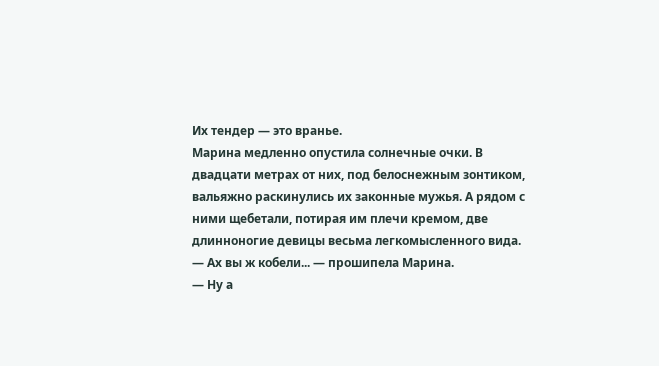Их тендер — это вранье.
Марина медленно опустила солнечные очки. В двадцати метрах от них, под белоснежным зонтиком, вальяжно раскинулись их законные мужья. А рядом с ними щебетали, потирая им плечи кремом, две длинноногие девицы весьма легкомысленного вида.
— Ах вы ж кобели... — прошипела Марина.
— Ну а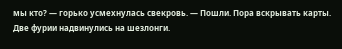мы кто? — горько усмехнулась свекровь. — Пошли. Пора вскрывать карты.
Две фурии надвинулись на шезлонги.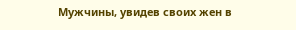Мужчины, увидев своих жен в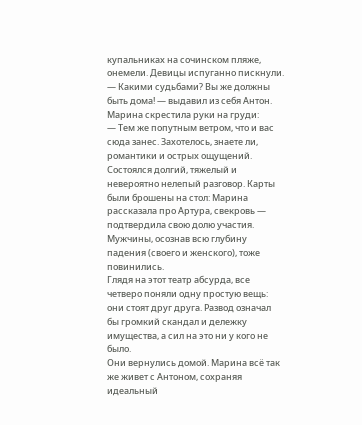купальниках на сочинском пляже, онемели. Девицы испуганно пискнули.
— Какими судьбами? Вы же должны быть дома! — выдавил из себя Антон.
Марина скрестила руки на груди:
— Тем же попутным ветром, что и вас сюда занес. Захотелось, знаете ли, романтики и острых ощущений.
Состоялся долгий, тяжелый и невероятно нелепый разговор. Карты были брошены на стол: Марина рассказала про Артура, свекровь — подтвердила свою долю участия. Мужчины, осознав всю глубину падения (своего и женского), тоже повинились.
Глядя на этот театр абсурда, все четверо поняли одну простую вещь: они стоят друг друга. Развод означал бы громкий скандал и дележку имущества, а сил на это ни у кого не было.
Они вернулись домой. Марина всё так же живет с Антоном, сохраняя идеальный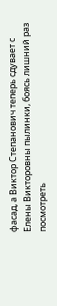фасад, а Виктор Степанович теперь сдувает с Елены Викторовны пылинки, боясь лишний раз посмотреть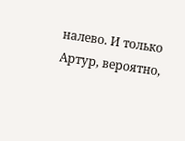налево. И только Артур, вероятно,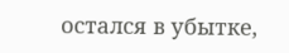остался в убытке,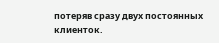потеряв сразу двух постоянных клиенток.